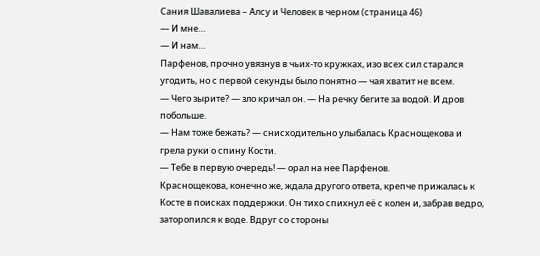Сания Шавалиева – Алсу и Человек в черном (страница 46)
— И мне…
— И нам…
Парфенов, прочно увязнув в чьих-то кружках, изо всех сил старался угодить, но с первой секунды было понятно — чая хватит не всем.
— Чего зырите? — зло кричал он. — На речку бегите за водой. И дров побольше.
— Нам тоже бежать? — снисходительно улыбалась Краснощекова и грела руки о спину Кости.
— Тебе в первую очередь! — орал на нее Парфенов.
Краснощекова, конечно же, ждала другого ответа, крепче прижалась к Косте в поисках поддержки. Он тихо спихнул её с колен и, забрав ведро, заторопился к воде. Вдруг со стороны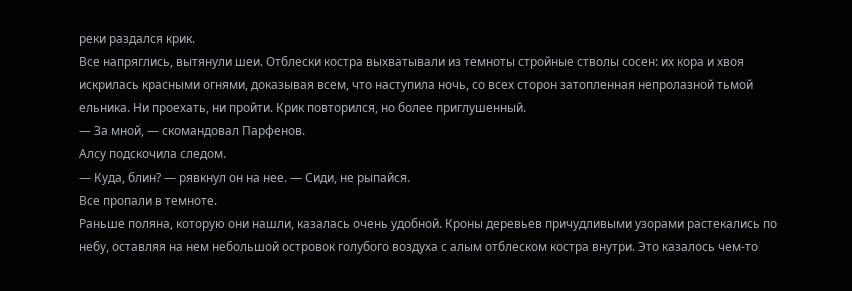реки раздался крик.
Все напряглись, вытянули шеи. Отблески костра выхватывали из темноты стройные стволы сосен: их кора и хвоя искрилась красными огнями, доказывая всем, что наступила ночь, со всех сторон затопленная непролазной тьмой ельника. Ни проехать, ни пройти. Крик повторился, но более приглушенный.
— За мной, — скомандовал Парфенов.
Алсу подскочила следом.
— Куда, блин? — рявкнул он на нее. — Сиди, не рыпайся.
Все пропали в темноте.
Раньше поляна, которую они нашли, казалась очень удобной. Кроны деревьев причудливыми узорами растекались по небу, оставляя на нем небольшой островок голубого воздуха с алым отблеском костра внутри. Это казалось чем-то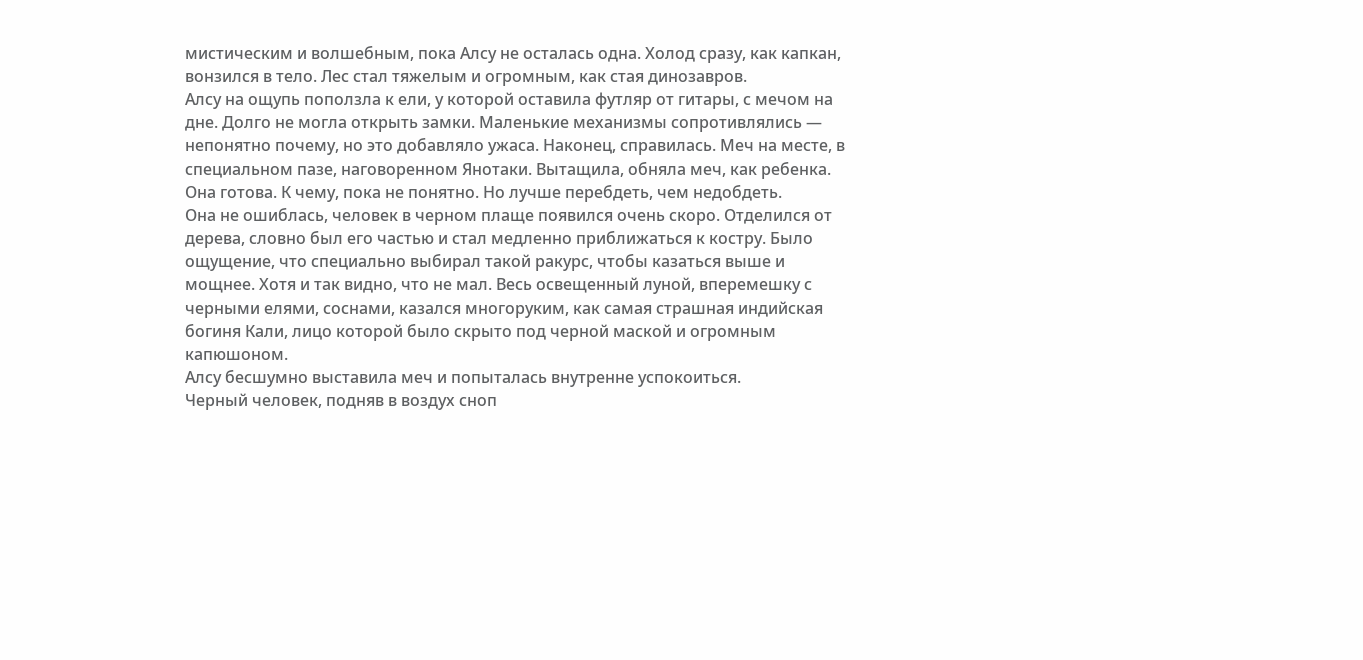мистическим и волшебным, пока Алсу не осталась одна. Холод сразу, как капкан, вонзился в тело. Лес стал тяжелым и огромным, как стая динозавров.
Алсу на ощупь поползла к ели, у которой оставила футляр от гитары, с мечом на дне. Долго не могла открыть замки. Маленькие механизмы сопротивлялись — непонятно почему, но это добавляло ужаса. Наконец, справилась. Меч на месте, в специальном пазе, наговоренном Янотаки. Вытащила, обняла меч, как ребенка. Она готова. К чему, пока не понятно. Но лучше перебдеть, чем недобдеть.
Она не ошиблась, человек в черном плаще появился очень скоро. Отделился от дерева, словно был его частью и стал медленно приближаться к костру. Было ощущение, что специально выбирал такой ракурс, чтобы казаться выше и мощнее. Хотя и так видно, что не мал. Весь освещенный луной, вперемешку с черными елями, соснами, казался многоруким, как самая страшная индийская богиня Кали, лицо которой было скрыто под черной маской и огромным капюшоном.
Алсу бесшумно выставила меч и попыталась внутренне успокоиться.
Черный человек, подняв в воздух сноп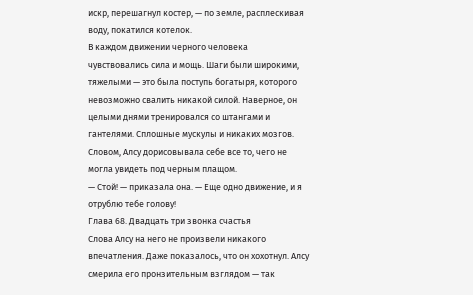искр, перешагнул костер, — по земле, расплескивая воду, покатился котелок.
В каждом движении черного человека чувствовались сила и мощь. Шаги были широкими, тяжелыми — это была поступь богатыря, которого невозможно свалить никакой силой. Наверное, он целыми днями тренировался со штангами и гантелями. Сплошные мускулы и никаких мозгов. Словом, Алсу дорисовывала себе все то, чего не могла увидеть под черным плащом.
— Стой! — приказала она. — Еще одно движение, и я отрублю тебе голову!
Глава 68. Двадцать три звонка счастья
Слова Алсу на него не произвели никакого впечатления. Даже показалось, что он хохотнул. Алсу смерила его пронзительным взглядом — так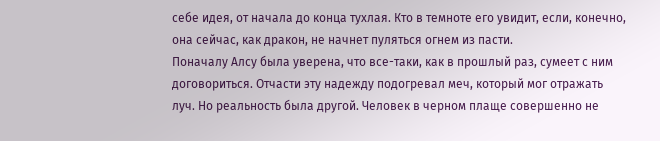себе идея, от начала до конца тухлая. Кто в темноте его увидит, если, конечно, она сейчас, как дракон, не начнет пуляться огнем из пасти.
Поначалу Алсу была уверена, что все-таки, как в прошлый раз, сумеет с ним договориться. Отчасти эту надежду подогревал меч, который мог отражать луч. Но реальность была другой. Человек в черном плаще совершенно не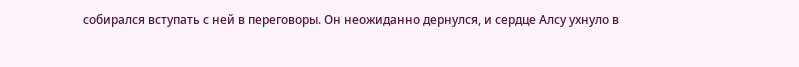собирался вступать с ней в переговоры. Он неожиданно дернулся, и сердце Алсу ухнуло в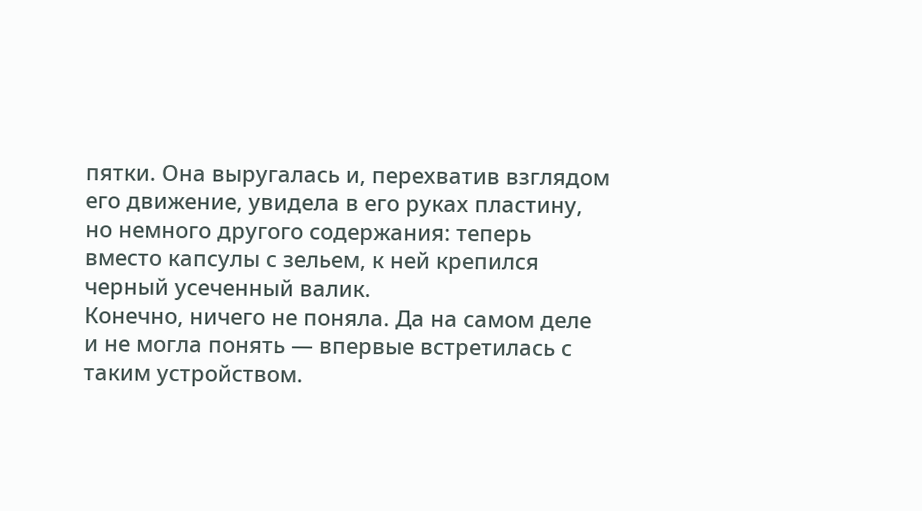пятки. Она выругалась и, перехватив взглядом его движение, увидела в его руках пластину, но немного другого содержания: теперь вместо капсулы с зельем, к ней крепился черный усеченный валик.
Конечно, ничего не поняла. Да на самом деле и не могла понять — впервые встретилась с таким устройством.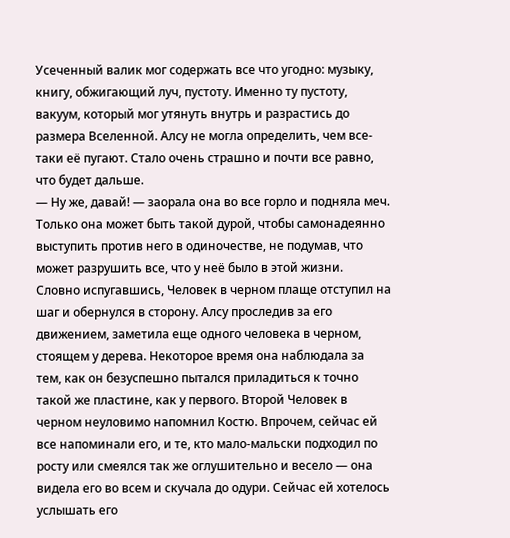Усеченный валик мог содержать все что угодно: музыку, книгу, обжигающий луч, пустоту. Именно ту пустоту, вакуум, который мог утянуть внутрь и разрастись до размера Вселенной. Алсу не могла определить, чем все-таки её пугают. Стало очень страшно и почти все равно, что будет дальше.
— Ну же, давай! — заорала она во все горло и подняла меч. Только она может быть такой дурой, чтобы самонадеянно выступить против него в одиночестве, не подумав, что может разрушить все, что у неё было в этой жизни.
Словно испугавшись, Человек в черном плаще отступил на шаг и обернулся в сторону. Алсу проследив за его движением, заметила еще одного человека в черном, стоящем у дерева. Некоторое время она наблюдала за тем, как он безуспешно пытался приладиться к точно такой же пластине, как у первого. Второй Человек в черном неуловимо напомнил Костю. Впрочем, сейчас ей все напоминали его, и те, кто мало-мальски подходил по росту или смеялся так же оглушительно и весело — она видела его во всем и скучала до одури. Сейчас ей хотелось услышать его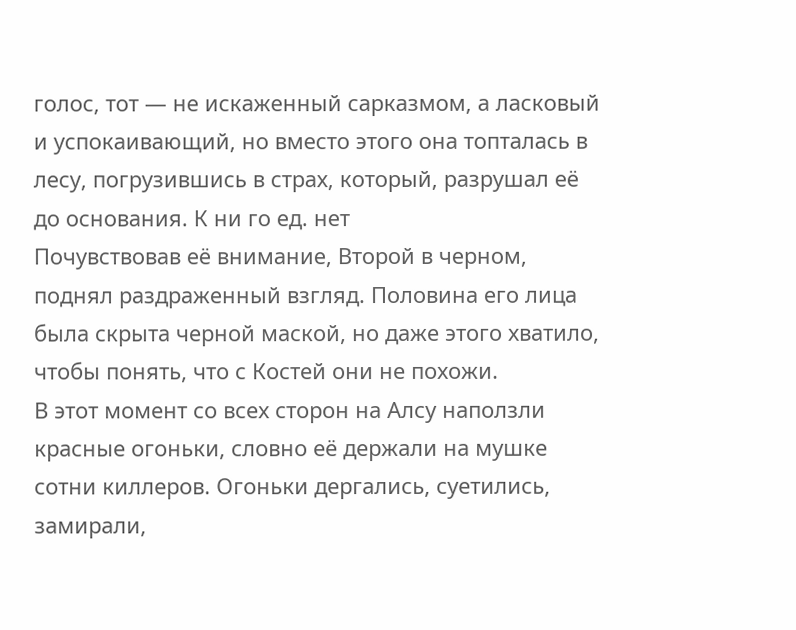голос, тот — не искаженный сарказмом, а ласковый и успокаивающий, но вместо этого она топталась в лесу, погрузившись в страх, который, разрушал её до основания. К ни го ед. нет
Почувствовав её внимание, Второй в черном, поднял раздраженный взгляд. Половина его лица была скрыта черной маской, но даже этого хватило, чтобы понять, что с Костей они не похожи.
В этот момент со всех сторон на Алсу наползли красные огоньки, словно её держали на мушке сотни киллеров. Огоньки дергались, суетились, замирали,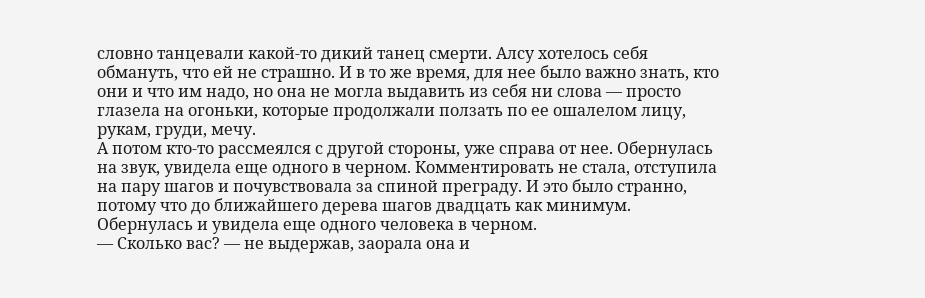словно танцевали какой-то дикий танец смерти. Алсу хотелось себя обмануть, что ей не страшно. И в то же время, для нее было важно знать, кто они и что им надо, но она не могла выдавить из себя ни слова — просто глазела на огоньки, которые продолжали ползать по ее ошалелом лицу, рукам, груди, мечу.
А потом кто-то рассмеялся с другой стороны, уже справа от нее. Обернулась на звук, увидела еще одного в черном. Комментировать не стала, отступила на пару шагов и почувствовала за спиной преграду. И это было странно, потому что до ближайшего дерева шагов двадцать как минимум. Обернулась и увидела еще одного человека в черном.
— Сколько вас? — не выдержав, заорала она и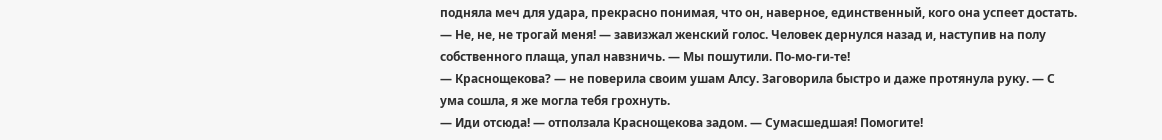подняла меч для удара, прекрасно понимая, что он, наверное, единственный, кого она успеет достать.
— Не, не, не трогай меня! — завизжал женский голос. Человек дернулся назад и, наступив на полу собственного плаща, упал навзничь. — Мы пошутили. По-мо-ги-те!
— Краснощекова? — не поверила своим ушам Алсу. Заговорила быстро и даже протянула руку. — С ума сошла, я же могла тебя грохнуть.
— Иди отсюда! — отползала Краснощекова задом. — Сумасшедшая! Помогите!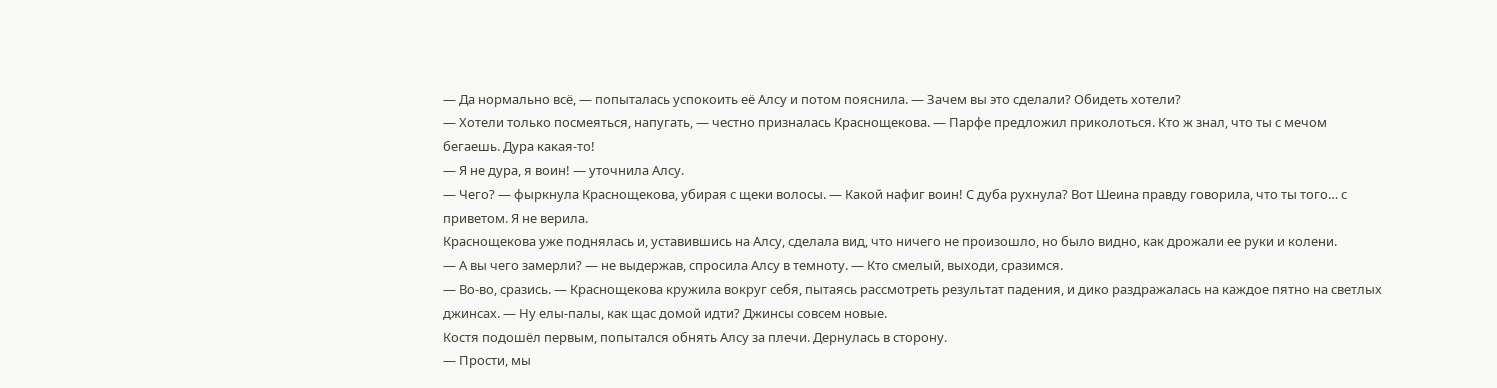— Да нормально всё, — попыталась успокоить её Алсу и потом пояснила. — Зачем вы это сделали? Обидеть хотели?
— Хотели только посмеяться, напугать, — честно призналась Краснощекова. — Парфе предложил приколоться. Кто ж знал, что ты с мечом бегаешь. Дура какая-то!
— Я не дура, я воин! — уточнила Алсу.
— Чего? — фыркнула Краснощекова, убирая с щеки волосы. — Какой нафиг воин! С дуба рухнула? Вот Шеина правду говорила, что ты того… с приветом. Я не верила.
Краснощекова уже поднялась и, уставившись на Алсу, сделала вид, что ничего не произошло, но было видно, как дрожали ее руки и колени.
— А вы чего замерли? — не выдержав, спросила Алсу в темноту. — Кто смелый, выходи, сразимся.
— Во-во, сразись. — Краснощекова кружила вокруг себя, пытаясь рассмотреть результат падения, и дико раздражалась на каждое пятно на светлых джинсах. — Ну елы-палы, как щас домой идти? Джинсы совсем новые.
Костя подошёл первым, попытался обнять Алсу за плечи. Дернулась в сторону.
— Прости, мы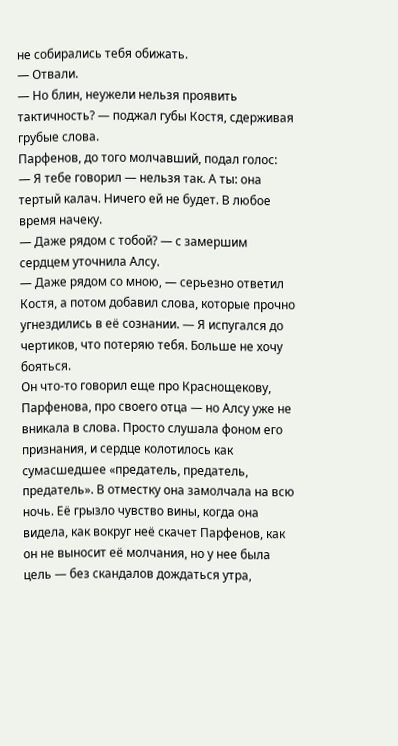не собирались тебя обижать.
— Отвали.
— Но блин, неужели нельзя проявить тактичность? — поджал губы Костя, сдерживая грубые слова.
Парфенов, до того молчавший, подал голос:
— Я тебе говорил — нельзя так. А ты: она тертый калач. Ничего ей не будет. В любое время начеку.
— Даже рядом с тобой? — с замершим сердцем уточнила Алсу.
— Даже рядом со мною, — серьезно ответил Костя, а потом добавил слова, которые прочно угнездились в её сознании. — Я испугался до чертиков, что потеряю тебя. Больше не хочу бояться.
Он что-то говорил еще про Краснощекову, Парфенова, про своего отца — но Алсу уже не вникала в слова. Просто слушала фоном его признания, и сердце колотилось как сумасшедшее «предатель, предатель, предатель». В отместку она замолчала на всю ночь. Её грызло чувство вины, когда она видела, как вокруг неё скачет Парфенов, как он не выносит её молчания, но у нее была цель — без скандалов дождаться утра,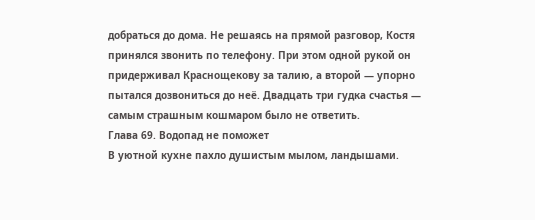добраться до дома. Не решаясь на прямой разговор, Костя принялся звонить по телефону. При этом одной рукой он придерживал Краснощекову за талию, а второй — упорно пытался дозвониться до неё. Двадцать три гудка счастья — самым страшным кошмаром было не ответить.
Глава 69. Водопад не поможет
В уютной кухне пахло душистым мылом, ландышами.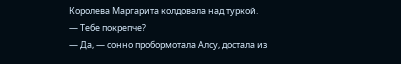Королева Маргарита колдовала над туркой.
— Тебе покрепче?
— Да, — сонно пробормотала Алсу, достала из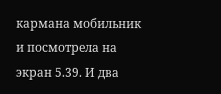кармана мобильник и посмотрела на экран 5.39. И два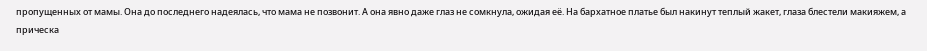пропущенных от мамы. Она до последнего надеялась, что мама не позвонит. А она явно даже глаз не сомкнула, ожидая её. На бархатное платье был накинут теплый жакет, глаза блестели макияжем, а прическа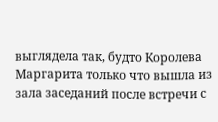выглядела так, будто Королева Маргарита только что вышла из зала заседаний после встречи с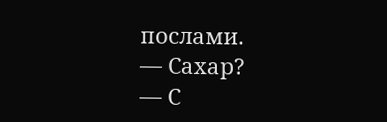послами.
— Сахар?
— С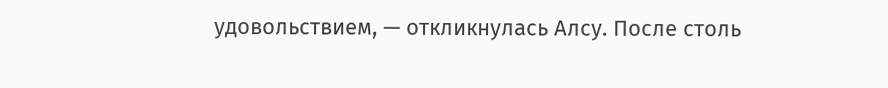удовольствием, — откликнулась Алсу. После столь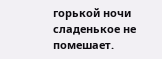горькой ночи сладенькое не помешает.